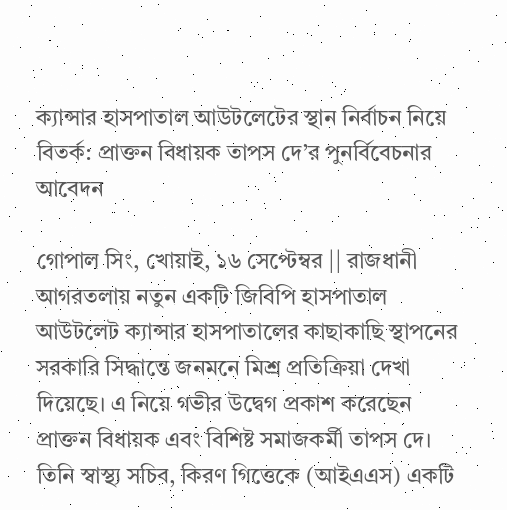ক্যান্সার হাসপাতাল আউটলেটের স্থান নির্বাচন নিয়ে বিতর্ক: প্রাক্তন বিধায়ক তাপস দে’র পুনর্বিবেচনার আবেদন

গোপাল সিং, খোয়াই, ১৬ সেপ্টেম্বর || রাজধানী আগরতলায় নতুন একটি জিবিপি হাসপাতাল আউটলেট ক্যান্সার হাসপাতালের কাছাকাছি স্থাপনের সরকারি সিদ্ধান্তে জনমনে মিশ্র প্রতিক্রিয়া দেখা দিয়েছে। এ নিয়ে গভীর উদ্বেগ প্রকাশ করেছেন প্রাক্তন বিধায়ক এবং বিশিষ্ট সমাজকর্মী তাপস দে। তিনি স্বাস্থ্য সচিব, কিরণ গিত্তেকে (আইএএস) একটি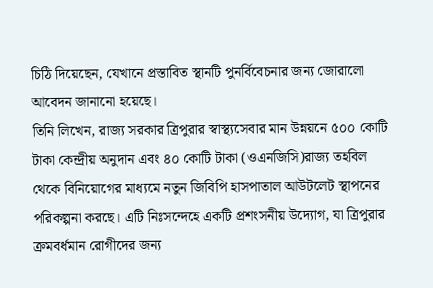চিঠি দিয়েছেন, যেখানে প্রস্তাবিত স্থানটি পুনর্বিবেচনার জন্য জোরালো আবেদন জানানো হয়েছে।
তিনি লিখেন, রাজ্য সরকার ত্রিপুরার স্বাস্থ্যসেবার মান উন্নয়নে ৫০০ কোটি টাকা কেন্দ্রীয় অনুদান এবং ৪০ কোটি টাকা (ওএনজিসি)রাজ্য তহবিল থেকে বিনিয়োগের মাধ্যমে নতুন জিবিপি হাসপাতাল আউটলেট স্থাপনের পরিকল্পনা করছে। এটি নিঃসন্দেহে একটি প্রশংসনীয় উদ্যোগ, যা ত্রিপুরার ক্রমবর্ধমান রোগীদের জন্য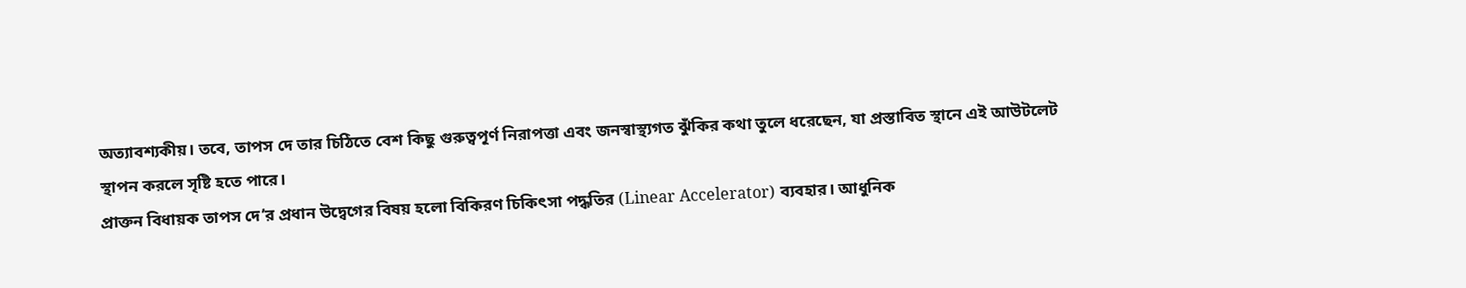অত্যাবশ্যকীয়। তবে, তাপস দে তার চিঠিতে বেশ কিছু গুরুত্বপূর্ণ নিরাপত্তা এবং জনস্বাস্থ্যগত ঝুঁকির কথা তুলে ধরেছেন, যা প্রস্তাবিত স্থানে এই আউটলেট স্থাপন করলে সৃষ্টি হতে পারে।
প্রাক্তন বিধায়ক তাপস দে’র প্রধান উদ্বেগের বিষয় হলো বিকিরণ চিকিৎসা পদ্ধতির (Linear Accelerator) ব্যবহার। আধুনিক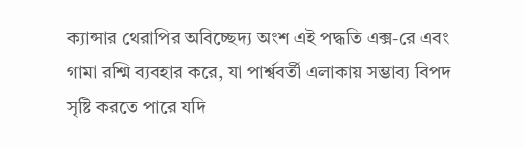ক্যান্সার থেরাপির অবিচ্ছেদ্য অংশ এই পদ্ধতি এক্স-রে এবং গামা রশ্মি ব্যবহার করে, যা পার্শ্ববর্তী এলাকায় সম্ভাব্য বিপদ সৃষ্টি করতে পারে যদি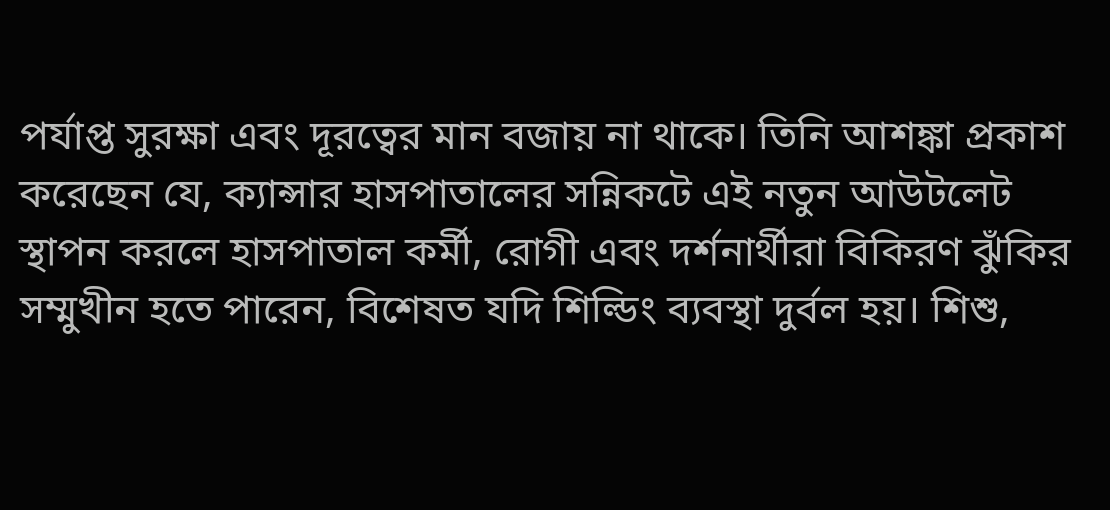পর্যাপ্ত সুরক্ষা এবং দূরত্বের মান বজায় না থাকে। তিনি আশঙ্কা প্রকাশ করেছেন যে, ক্যান্সার হাসপাতালের সন্নিকটে এই নতুন আউটলেট স্থাপন করলে হাসপাতাল কর্মী, রোগী এবং দর্শনার্থীরা বিকিরণ ঝুঁকির সম্মুখীন হতে পারেন, বিশেষত যদি শিল্ডিং ব্যবস্থা দুর্বল হয়। শিশু,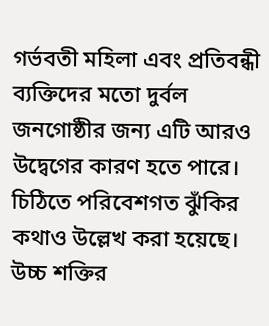গর্ভবতী মহিলা এবং প্রতিবন্ধী ব্যক্তিদের মতো দুর্বল জনগোষ্ঠীর জন্য এটি আরও উদ্বেগের কারণ হতে পারে। চিঠিতে পরিবেশগত ঝুঁকির কথাও উল্লেখ করা হয়েছে। উচ্চ শক্তির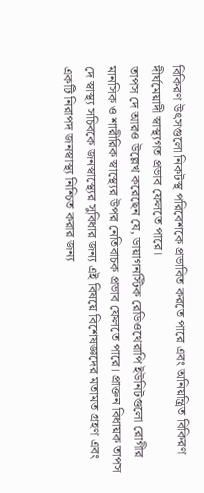বিকিরণ উৎসগুলো নিকটস্থ পরিবেশকে প্রভাবিত করতে পারে এবং অনিয়ন্ত্রিত বিকিরণ দীর্ঘমেয়াদী স্বাস্থ্যগত প্রভাব ফেলতে পারে।
তাপস দে আরও উল্লেখ করেছেন যে, ডায়াগনস্টিক রেডিওথেরাপি ইউনিটগুলো রোগীর মানসিক ও শারীরিক স্বাস্থ্যের উপর নেতিবাচক প্রভাব ফেলতে পারে। প্রাক্তন বিধায়ক তাপস দে স্বাস্থ্য সচিবকে জনস্বাস্থ্যের সুবিধার জন্য এই বিষয়ে বিশেষজ্ঞদের মতামত গ্রহণ এবং একটি নিরাপদ জনস্বাস্থ্য নিশ্চিত করার জন্য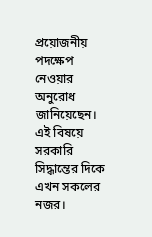প্রয়োজনীয় পদক্ষেপ নেওয়ার অনুরোধ জানিয়েছেন। এই বিষয়ে সরকারি সিদ্ধান্তের দিকে এখন সকলের নজর।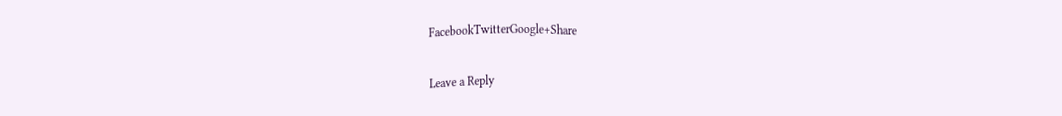FacebookTwitterGoogle+Share

Leave a Reply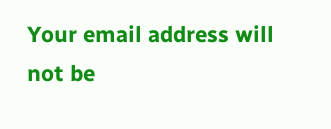Your email address will not be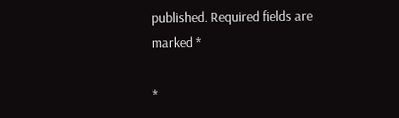published. Required fields are marked *

*